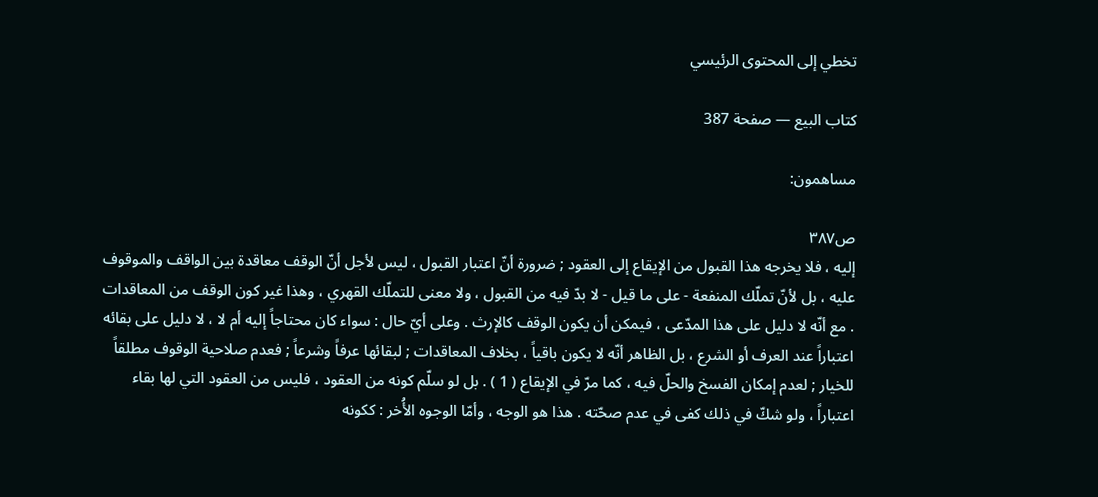تخطي إلى المحتوى الرئيسي

كتاب البيع — صفحة 387

مساهمون:

ص٣٨٧
إليه ، فلا يخرجه هذا القبول من الإيقاع إلى العقود ; ضرورة أنّ اعتبار القبول ، ليس لأجل أنّ الوقف معاقدة بين الواقف والموقوف عليه ، بل لأنّ تملّك المنفعة - على ما قيل - لا بدّ فيه من القبول ، ولا معنى للتملّك القهري ، وهذا غير كون الوقف من المعاقدات . مع أنّه لا دليل على هذا المدّعى ، فيمكن أن يكون الوقف كالإرث . وعلى أيّ حال : سواء كان محتاجاً إليه أم لا ، لا دليل على بقائه اعتباراً عند العرف أو الشرع ، بل الظاهر أنّه لا يكون باقياً ، بخلاف المعاقدات ; لبقائها عرفاً وشرعاً ; فعدم صلاحية الوقوف مطلقاً للخيار ; لعدم إمكان الفسخ والحلّ فيه ، كما مرّ في الإيقاع ( 1 ) . بل لو سلّم كونه من العقود ، فليس من العقود التي لها بقاء اعتباراً ، ولو شكّ في ذلك كفى في عدم صحّته . هذا هو الوجه ، وأمّا الوجوه الأُخر : ككونه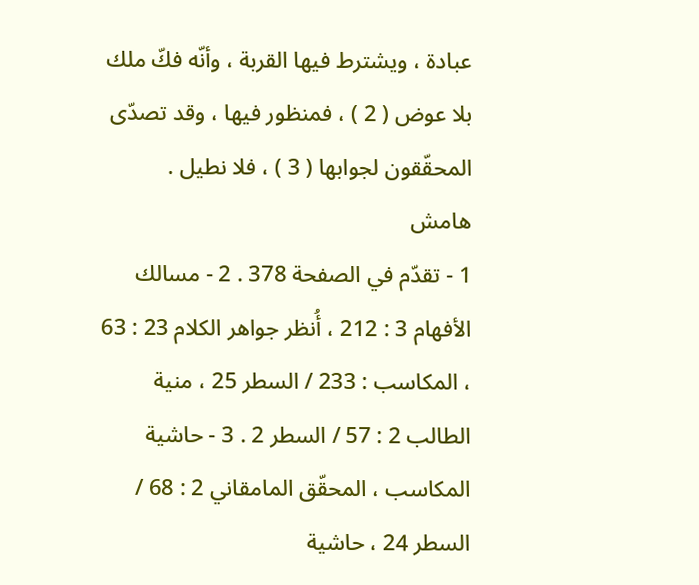عبادة ، ويشترط فيها القربة ، وأنّه فكّ ملك بلا عوض ( 2 ) ، فمنظور فيها ، وقد تصدّى المحقّقون لجوابها ( 3 ) ، فلا نطيل .
هامش
1 - تقدّم في الصفحة 378 . 2 - مسالك الأفهام 3 : 212 ، أُنظر جواهر الكلام 23 : 63 ، المكاسب : 233 / السطر 25 ، منية الطالب 2 : 57 / السطر 2 . 3 - حاشية المكاسب ، المحقّق المامقاني 2 : 68 / السطر 24 ، حاشية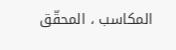المكاسب ، المحقّق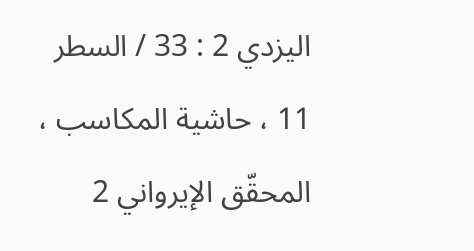اليزدي 2 : 33 / السطر 11 ، حاشية المكاسب ، المحقّق الإيرواني 2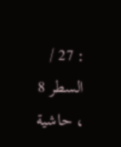: 27 / السطر 8 ، حاشية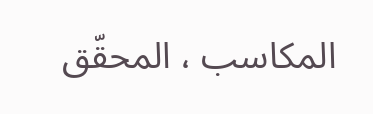المكاسب ، المحقّق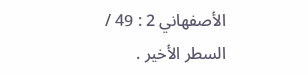الأصفهاني 2 : 49 / السطر الأخير .